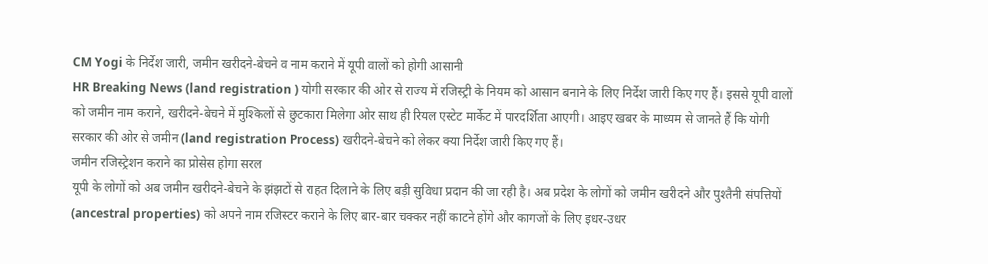CM Yogi के निर्देश जारी, जमीन खरीदने-बेचने व नाम कराने में यूपी वालों को होगी आसानी
HR Breaking News (land registration ) योगी सरकार की ओर से राज्य में रजिस्ट्री के नियम को आसान बनाने के लिए निर्देश जारी किए गए हैं। इससे यूपी वालों को जमीन नाम कराने, खरीदने-बेचने में मुश्किलों से छुटकारा मिलेगा ओर साथ ही रियल एस्टेट मार्केट में पारदर्शिता आएगी। आइए खबर के माध्यम से जानते हैं कि योगी सरकार की ओर से जमीन (land registration Process) खरीदने-बेचने को लेकर क्या निर्देश जारी किए गए हैं।
जमीन रजिस्ट्रेशन कराने का प्रोसेस होगा सरल
यूपी के लोगों को अब जमीन खरीदने-बेचने के झंझटों से राहत दिलाने के लिए बड़ी सुविधा प्रदान की जा रही है। अब प्रदेश के लोगों को जमीन खरीदने और पुश्तैनी संपत्तियों (ancestral properties) को अपने नाम रजिस्टर कराने के लिए बार-बार चक्कर नहीं काटने होंगे और कागजों के लिए इधर-उधर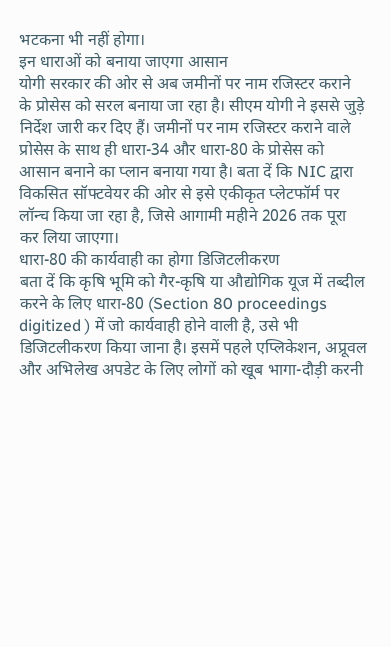भटकना भी नहीं होगा।
इन धाराओं को बनाया जाएगा आसान
योगी सरकार की ओर से अब जमीनों पर नाम रजिस्टर कराने के प्रोसेस को सरल बनाया जा रहा है। सीएम योगी ने इससे जुड़े निर्देश जारी कर दिए हैं। जमीनों पर नाम रजिस्टर कराने वाले प्रोसेस के साथ ही धारा-34 और धारा-80 के प्रोसेस को आसान बनाने का प्लान बनाया गया है। बता दें कि NIC द्वारा विकसित सॉफ्टवेयर की ओर से इसे एकीकृत प्लेटफॉर्म पर लॉन्च किया जा रहा है, जिसे आगामी महीने 2026 तक पूरा कर लिया जाएगा।
धारा-80 की कार्यवाही का होगा डिजिटलीकरण
बता दें कि कृषि भूमि को गैर-कृषि या औद्योगिक यूज में तब्दील करने के लिए धारा-80 (Section 80 proceedings digitized ) में जो कार्यवाही होने वाली है, उसे भी डिजिटलीकरण किया जाना है। इसमें पहले एप्लिकेशन, अप्रूवल और अभिलेख अपडेट के लिए लोगों को खूब भागा-दौड़ी करनी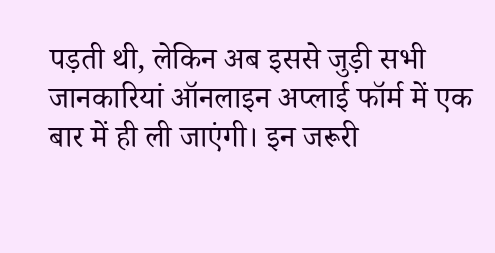पड़ती थी, लेकिन अब इससे जुड़ी सभी जानकारियां ऑनलाइन अप्लाई फॉर्म में एक बार में ही ली जाएंगी। इन जरूरी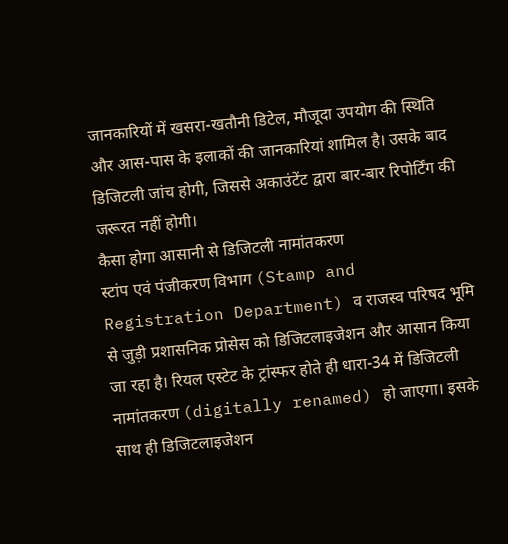जानकारियों में खसरा-खतौनी डिटेल, मौजूदा उपयोग की स्थिति और आस-पास के इलाकों की जानकारियां शामिल है। उसके बाद डिजिटली जांच होगी, जिससे अकाउंटेंट द्वारा बार-बार रिपोर्टिंग की जरूरत नहीं होगी।
कैसा होगा आसानी से डिजिटली नामांतकरण
स्टांप एवं पंजीकरण विभाग (Stamp and Registration Department) व राजस्व परिषद भूमि से जुड़ी प्रशासनिक प्रोसेस को डिजिटलाइजेशन और आसान किया जा रहा है। रियल एस्टेट के ट्रांस्फर होते ही धारा-34 में डिजिटली नामांतकरण (digitally renamed) हो जाएगा। इसके साथ ही डिजिटलाइजेशन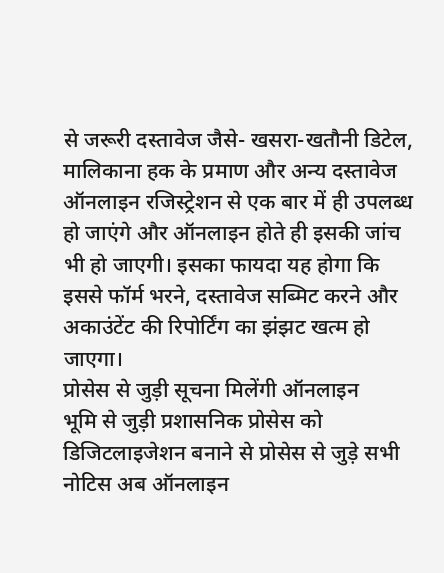से जरूरी दस्तावेज जैसे- खसरा-खतौनी डिटेल, मालिकाना हक के प्रमाण और अन्य दस्तावेज ऑनलाइन रजिस्ट्रेशन से एक बार में ही उपलब्ध हो जाएंगे और ऑनलाइन होते ही इसकी जांच भी हो जाएगी। इसका फायदा यह होगा कि इससे फॉर्म भरने, दस्तावेज सब्मिट करने और अकाउंटेंट की रिपोर्टिंग का झंझट खत्म हो जाएगा।
प्रोसेस से जुड़ी सूचना मिलेंगी ऑनलाइन
भूमि से जुड़ी प्रशासनिक प्रोसेस को डिजिटलाइजेशन बनाने से प्रोसेस से जुड़े सभी नोटिस अब ऑनलाइन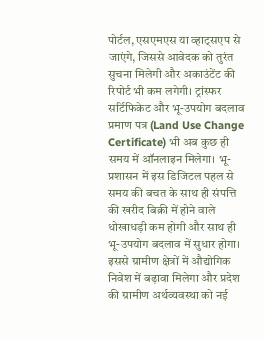पोर्टल, एसएमएस या व्हाट्सएप से जाएंगे, जिससे आवेदक को तुरंत सुचना मिलेगी और अकाउंटेंट की रिपोर्ट भी कम लगेगी। ट्रांस्फर सर्टिफिकेट और भू-उपयोग बदलाव प्रमाण पत्र (Land Use Change Certificate) भी अब कुछ ही समय में ऑनलाइन मिलेगा। भू-प्रशासन में इस डिजिटल पहल से समय की बचत के साथ ही संपत्ति की खरीद बिक्री में होने वाले धोखाधड़ी कम होगी और साथ ही भू-उपयोग बदलाव में सुधार होगा। इससे ग्रामीण क्षेत्रों में औद्योगिक निवेश में बढ़ावा मिलेगा और प्रदेश की ग्रामीण अर्थव्यवस्था को नई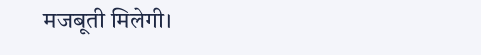मजबूती मिलेगी।